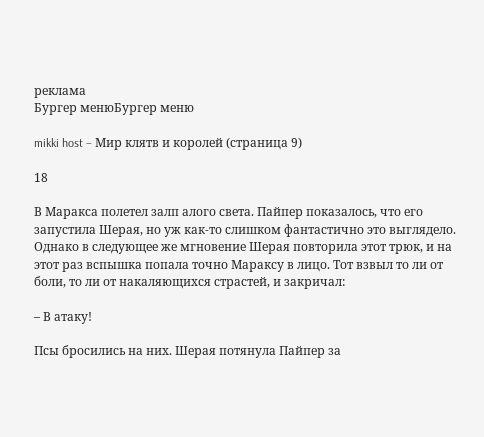реклама
Бургер менюБургер меню

mikki host – Мир клятв и королей (страница 9)

18

В Маракса полетел залп алого света. Пайпер показалось, что его запустила Шерая, но уж как-то слишком фантастично это выглядело. Однако в следующее же мгновение Шерая повторила этот трюк, и на этот раз вспышка попала точно Мараксу в лицо. Тот взвыл то ли от боли, то ли от накаляющихся страстей, и закричал:

– В атаку!

Псы бросились на них. Шерая потянула Пайпер за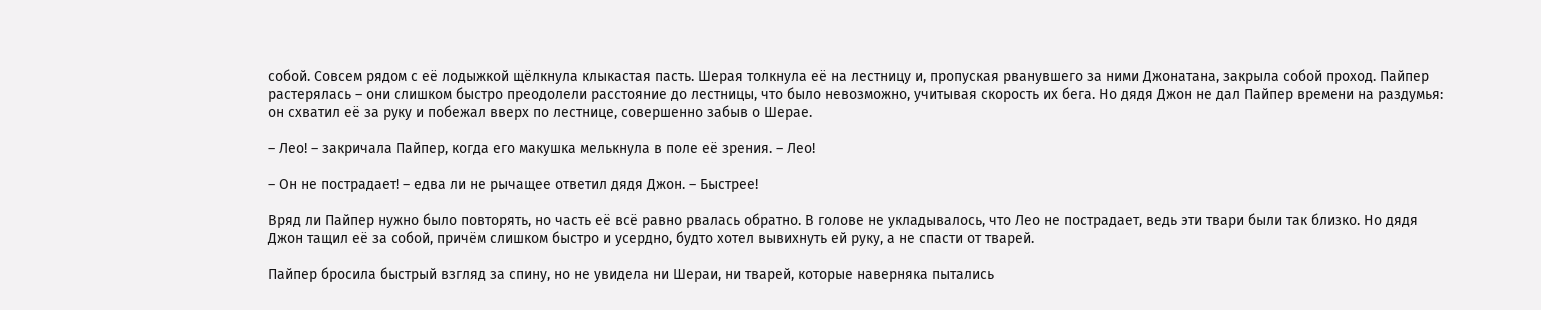собой. Совсем рядом с её лодыжкой щёлкнула клыкастая пасть. Шерая толкнула её на лестницу и, пропуская рванувшего за ними Джонатана, закрыла собой проход. Пайпер растерялась – они слишком быстро преодолели расстояние до лестницы, что было невозможно, учитывая скорость их бега. Но дядя Джон не дал Пайпер времени на раздумья: он схватил её за руку и побежал вверх по лестнице, совершенно забыв о Шерае.

– Лео! – закричала Пайпер, когда его макушка мелькнула в поле её зрения. – Лео!

– Он не пострадает! – едва ли не рычащее ответил дядя Джон. – Быстрее!

Вряд ли Пайпер нужно было повторять, но часть её всё равно рвалась обратно. В голове не укладывалось, что Лео не пострадает, ведь эти твари были так близко. Но дядя Джон тащил её за собой, причём слишком быстро и усердно, будто хотел вывихнуть ей руку, а не спасти от тварей.

Пайпер бросила быстрый взгляд за спину, но не увидела ни Шераи, ни тварей, которые наверняка пытались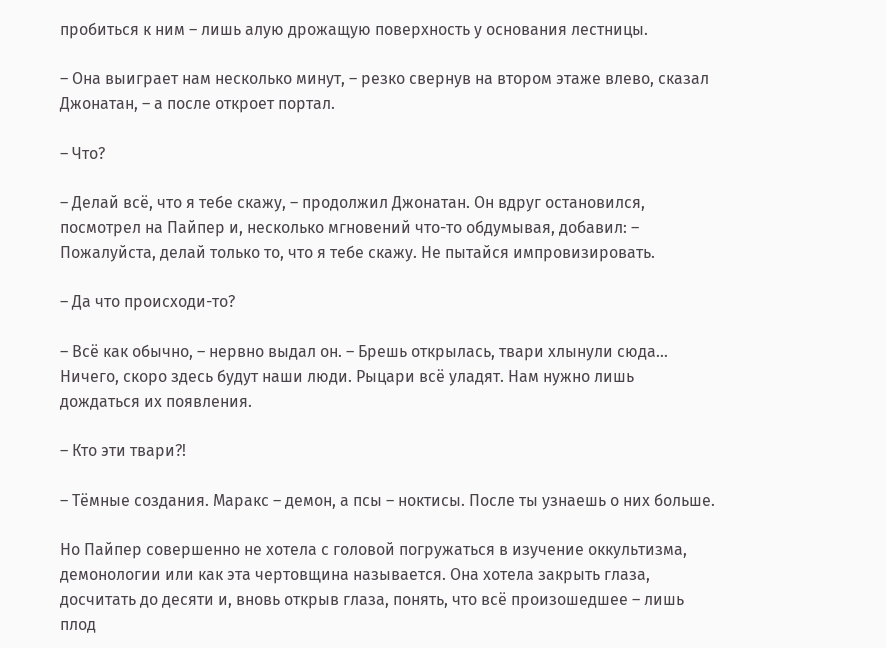пробиться к ним – лишь алую дрожащую поверхность у основания лестницы.

– Она выиграет нам несколько минут, – резко свернув на втором этаже влево, сказал Джонатан, – а после откроет портал.

– Что?

– Делай всё, что я тебе скажу, – продолжил Джонатан. Он вдруг остановился, посмотрел на Пайпер и, несколько мгновений что-то обдумывая, добавил: – Пожалуйста, делай только то, что я тебе скажу. Не пытайся импровизировать.

– Да что происходи-то?

– Всё как обычно, – нервно выдал он. – Брешь открылась, твари хлынули сюда… Ничего, скоро здесь будут наши люди. Рыцари всё уладят. Нам нужно лишь дождаться их появления.

– Кто эти твари?!

– Тёмные создания. Маракс – демон, а псы – ноктисы. После ты узнаешь о них больше.

Но Пайпер совершенно не хотела с головой погружаться в изучение оккультизма, демонологии или как эта чертовщина называется. Она хотела закрыть глаза, досчитать до десяти и, вновь открыв глаза, понять, что всё произошедшее – лишь плод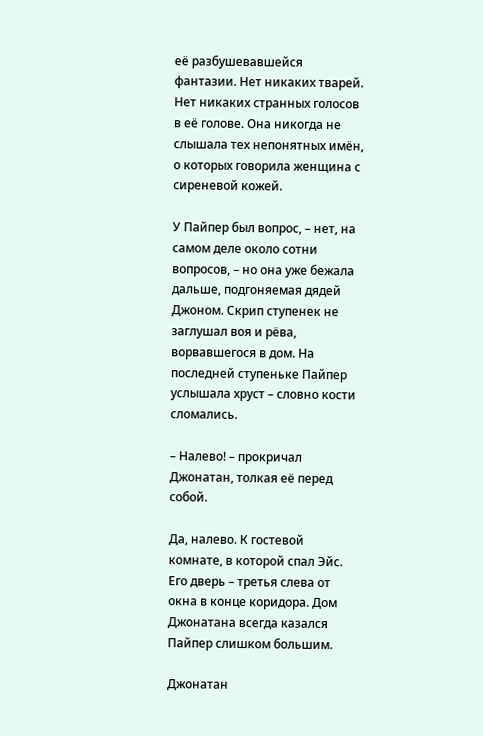её разбушевавшейся фантазии. Нет никаких тварей. Нет никаких странных голосов в её голове. Она никогда не слышала тех непонятных имён, о которых говорила женщина с сиреневой кожей.

У Пайпер был вопрос, – нет, на самом деле около сотни вопросов, – но она уже бежала дальше, подгоняемая дядей Джоном. Скрип ступенек не заглушал воя и рёва, ворвавшегося в дом. На последней ступеньке Пайпер услышала хруст – словно кости сломались.

– Налево! – прокричал Джонатан, толкая её перед собой.

Да, налево. К гостевой комнате, в которой спал Эйс. Его дверь – третья слева от окна в конце коридора. Дом Джонатана всегда казался Пайпер слишком большим.

Джонатан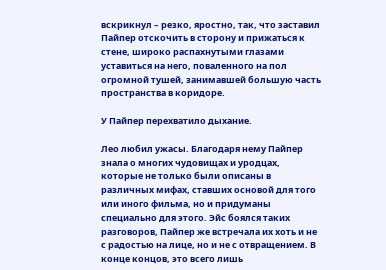вскрикнул – резко, яростно, так, что заставил Пайпер отскочить в сторону и прижаться к стене, широко распахнутыми глазами уставиться на него, поваленного на пол огромной тушей, занимавшей большую часть пространства в коридоре.

У Пайпер перехватило дыхание.

Лео любил ужасы. Благодаря нему Пайпер знала о многих чудовищах и уродцах, которые не только были описаны в различных мифах, ставших основой для того или иного фильма, но и придуманы специально для этого. Эйс боялся таких разговоров, Пайпер же встречала их хоть и не с радостью на лице, но и не с отвращением. В конце концов, это всего лишь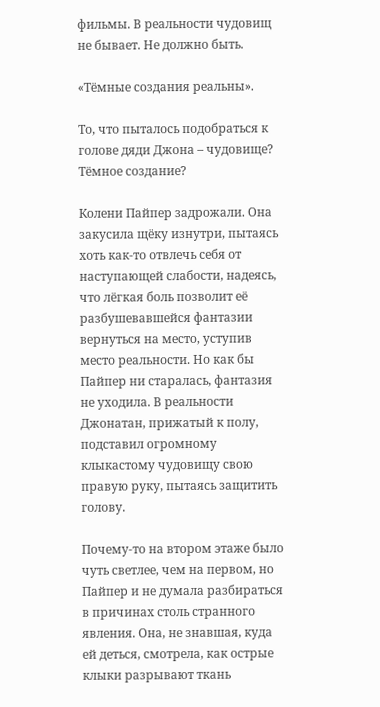фильмы. В реальности чудовищ не бывает. Не должно быть.

«Тёмные создания реальны».

То, что пыталось подобраться к голове дяди Джона – чудовище? Тёмное создание?

Колени Пайпер задрожали. Она закусила щёку изнутри, пытаясь хоть как-то отвлечь себя от наступающей слабости, надеясь, что лёгкая боль позволит её разбушевавшейся фантазии вернуться на место, уступив место реальности. Но как бы Пайпер ни старалась, фантазия не уходила. В реальности Джонатан, прижатый к полу, подставил огромному клыкастому чудовищу свою правую руку, пытаясь защитить голову.

Почему-то на втором этаже было чуть светлее, чем на первом, но Пайпер и не думала разбираться в причинах столь странного явления. Она, не знавшая, куда ей деться, смотрела, как острые клыки разрывают ткань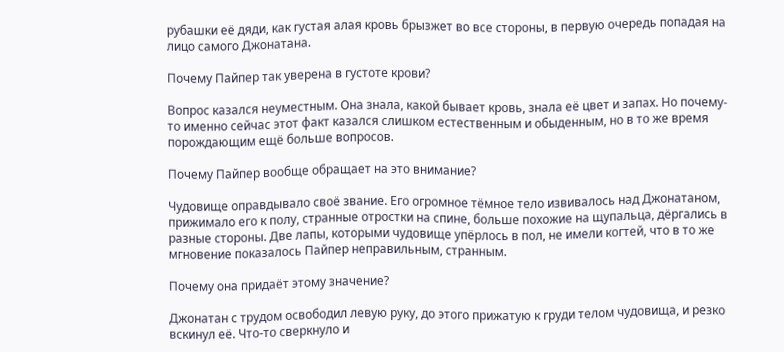рубашки её дяди, как густая алая кровь брызжет во все стороны, в первую очередь попадая на лицо самого Джонатана.

Почему Пайпер так уверена в густоте крови?

Вопрос казался неуместным. Она знала, какой бывает кровь, знала её цвет и запах. Но почему-то именно сейчас этот факт казался слишком естественным и обыденным, но в то же время порождающим ещё больше вопросов.

Почему Пайпер вообще обращает на это внимание?

Чудовище оправдывало своё звание. Его огромное тёмное тело извивалось над Джонатаном, прижимало его к полу, странные отростки на спине, больше похожие на щупальца, дёргались в разные стороны. Две лапы, которыми чудовище упёрлось в пол, не имели когтей, что в то же мгновение показалось Пайпер неправильным, странным.

Почему она придаёт этому значение?

Джонатан с трудом освободил левую руку, до этого прижатую к груди телом чудовища, и резко вскинул её. Что-то сверкнуло и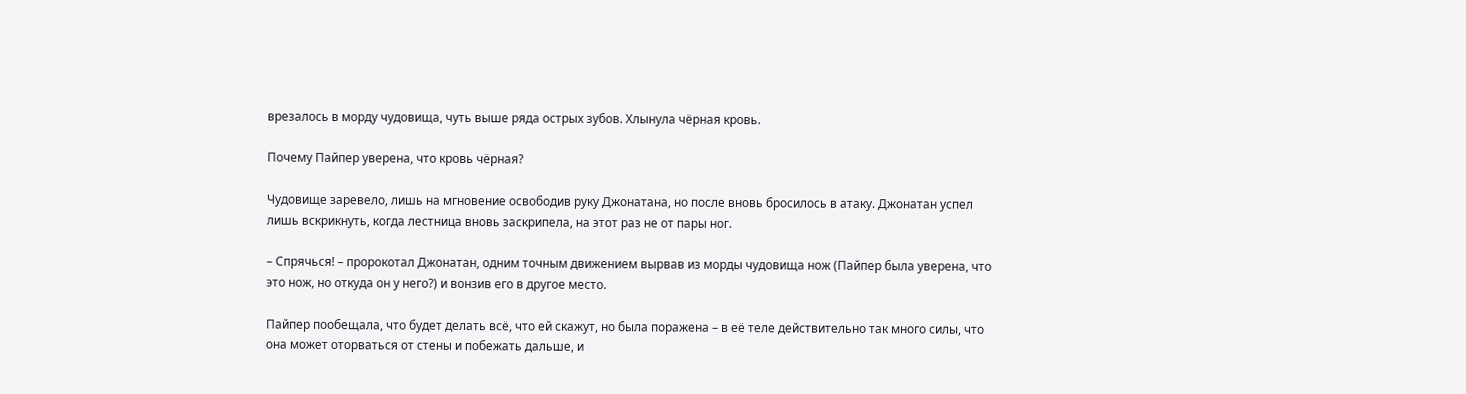врезалось в морду чудовища, чуть выше ряда острых зубов. Хлынула чёрная кровь.

Почему Пайпер уверена, что кровь чёрная?

Чудовище заревело, лишь на мгновение освободив руку Джонатана, но после вновь бросилось в атаку. Джонатан успел лишь вскрикнуть, когда лестница вновь заскрипела, на этот раз не от пары ног.

– Спрячься! – пророкотал Джонатан, одним точным движением вырвав из морды чудовища нож (Пайпер была уверена, что это нож, но откуда он у него?) и вонзив его в другое место.

Пайпер пообещала, что будет делать всё, что ей скажут, но была поражена – в её теле действительно так много силы, что она может оторваться от стены и побежать дальше, и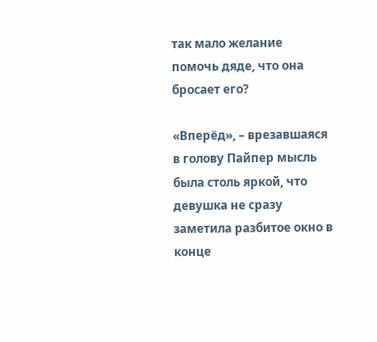так мало желание помочь дяде, что она бросает его?

«Вперёд», – врезавшаяся в голову Пайпер мысль была столь яркой, что девушка не сразу заметила разбитое окно в конце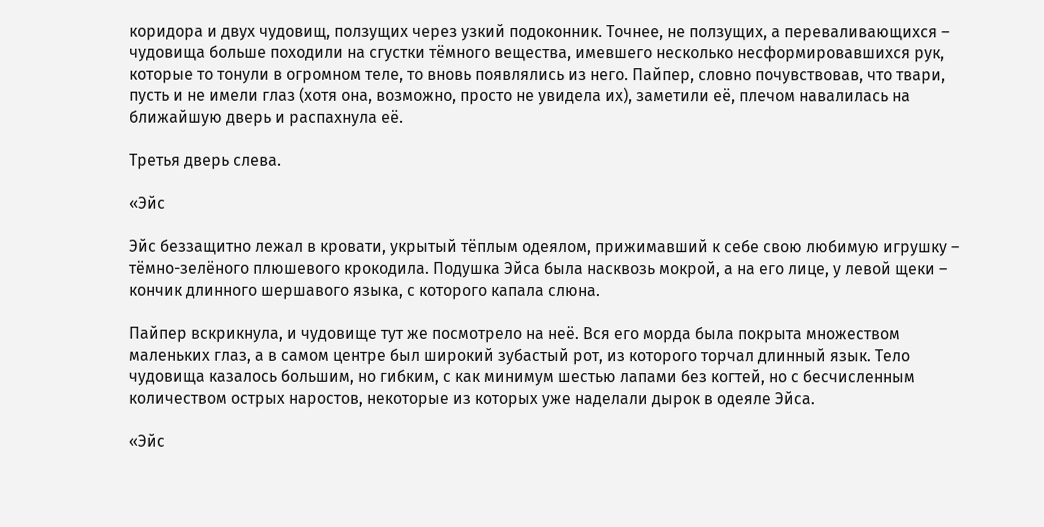коридора и двух чудовищ, ползущих через узкий подоконник. Точнее, не ползущих, а переваливающихся – чудовища больше походили на сгустки тёмного вещества, имевшего несколько несформировавшихся рук, которые то тонули в огромном теле, то вновь появлялись из него. Пайпер, словно почувствовав, что твари, пусть и не имели глаз (хотя она, возможно, просто не увидела их), заметили её, плечом навалилась на ближайшую дверь и распахнула её.

Третья дверь слева.

«Эйс

Эйс беззащитно лежал в кровати, укрытый тёплым одеялом, прижимавший к себе свою любимую игрушку – тёмно-зелёного плюшевого крокодила. Подушка Эйса была насквозь мокрой, а на его лице, у левой щеки – кончик длинного шершавого языка, с которого капала слюна.

Пайпер вскрикнула, и чудовище тут же посмотрело на неё. Вся его морда была покрыта множеством маленьких глаз, а в самом центре был широкий зубастый рот, из которого торчал длинный язык. Тело чудовища казалось большим, но гибким, с как минимум шестью лапами без когтей, но с бесчисленным количеством острых наростов, некоторые из которых уже наделали дырок в одеяле Эйса.

«Эйс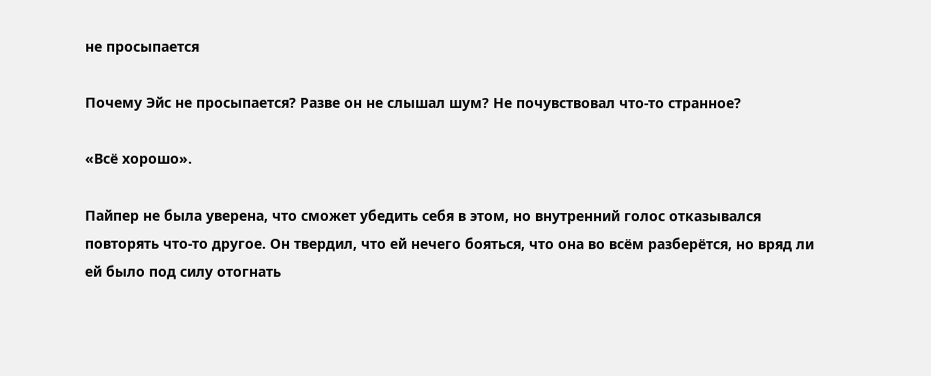не просыпается

Почему Эйс не просыпается? Разве он не слышал шум? Не почувствовал что-то странное?

«Всё хорошо».

Пайпер не была уверена, что сможет убедить себя в этом, но внутренний голос отказывался повторять что-то другое. Он твердил, что ей нечего бояться, что она во всём разберётся, но вряд ли ей было под силу отогнать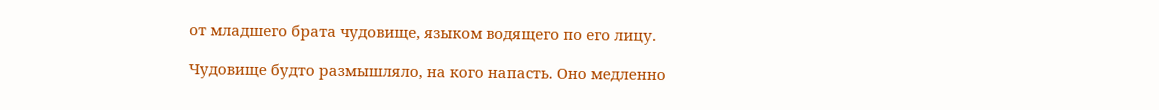от младшего брата чудовище, языком водящего по его лицу.

Чудовище будто размышляло, на кого напасть. Оно медленно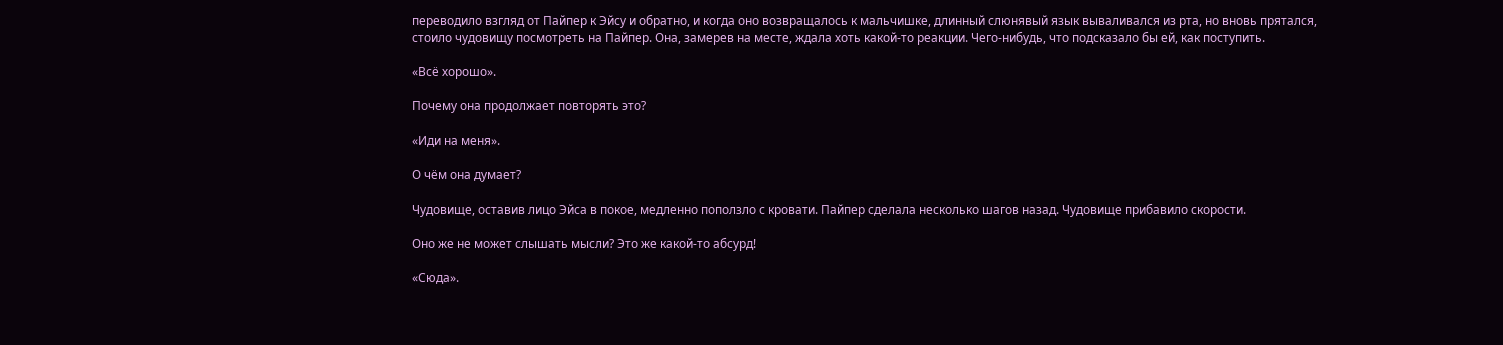переводило взгляд от Пайпер к Эйсу и обратно, и когда оно возвращалось к мальчишке, длинный слюнявый язык вываливался из рта, но вновь прятался, стоило чудовищу посмотреть на Пайпер. Она, замерев на месте, ждала хоть какой-то реакции. Чего-нибудь, что подсказало бы ей, как поступить.

«Всё хорошо».

Почему она продолжает повторять это?

«Иди на меня».

О чём она думает?

Чудовище, оставив лицо Эйса в покое, медленно поползло с кровати. Пайпер сделала несколько шагов назад. Чудовище прибавило скорости.

Оно же не может слышать мысли? Это же какой-то абсурд!

«Сюда».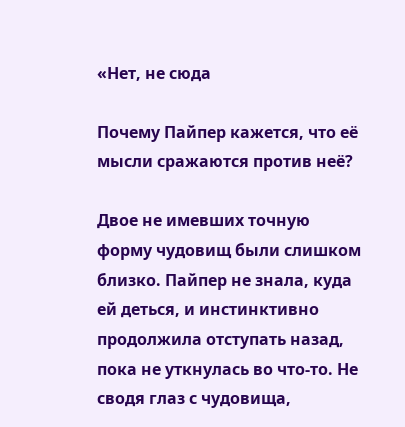«Нет, не сюда

Почему Пайпер кажется, что её мысли сражаются против неё?

Двое не имевших точную форму чудовищ были слишком близко. Пайпер не знала, куда ей деться, и инстинктивно продолжила отступать назад, пока не уткнулась во что-то. Не сводя глаз с чудовища,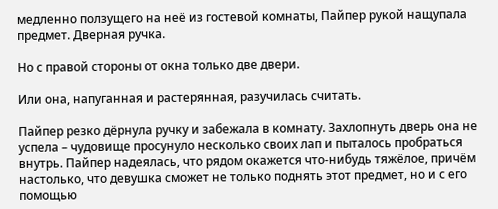медленно ползущего на неё из гостевой комнаты, Пайпер рукой нащупала предмет. Дверная ручка.

Но с правой стороны от окна только две двери.

Или она, напуганная и растерянная, разучилась считать.

Пайпер резко дёрнула ручку и забежала в комнату. Захлопнуть дверь она не успела – чудовище просунуло несколько своих лап и пыталось пробраться внутрь. Пайпер надеялась, что рядом окажется что-нибудь тяжёлое, причём настолько, что девушка сможет не только поднять этот предмет, но и с его помощью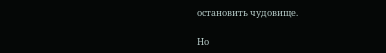остановить чудовище.

Но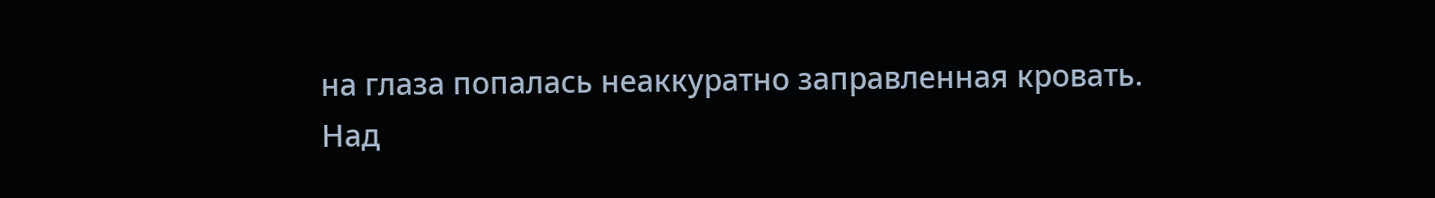на глаза попалась неаккуратно заправленная кровать. Над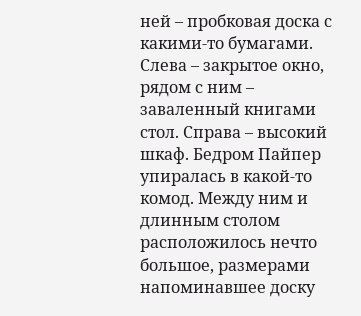ней – пробковая доска с какими-то бумагами. Слева – закрытое окно, рядом с ним – заваленный книгами стол. Справа – высокий шкаф. Бедром Пайпер упиралась в какой-то комод. Между ним и длинным столом расположилось нечто большое, размерами напоминавшее доску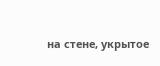на стене, укрытое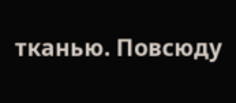тканью. Повсюду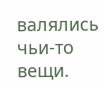валялись чьи-то вещи.